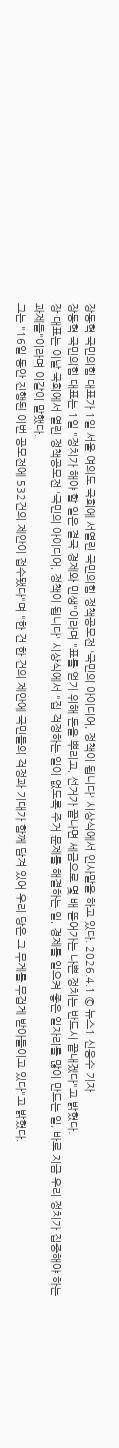장동혁 국민의힘 대표가 1일 서울 여의도 국회에 서열린 국민의힘 정책공모전 '국민의 아이디어, 정책이 됩니다' 시상식에서 인사말을 하고 있다. 2026.4.1 © 뉴스1 신웅수 기자
장동혁 국민의힘 대표는 1일 "정치가 해야 할 일은 결국 경제와 민생"이라며 "표를 얻기 위해 돈을 뿌리고, 선거가 끝나면 세금으로 몇 배 뜯어가는 나쁜 정치는 반드시 끝내겠다"고 밝혔다.
장 대표는 이날 국회에서 열린 정책공모전 '국민의 아이디어, 정책이 됩니다' 시상식에서 "집 걱정하는 일이 없도록 주거 문제를 해결하는 일, 경제를 일으켜 좋은 일자리를 많이 만드는 일, 바로 지금 우리 정치가 집중해야 하는 과제들"이라며 이같이 말했다.
그는 "16일 동안 진행된 이번 공모전에 532건의 제안이 접수됐다"며 "한 건 한 건의 제안에 국민들의 걱정과 기대가 함께 담겨 있어 우리 당은 그 무게를 무겁게 받아들이고 있다"고 밝혔다.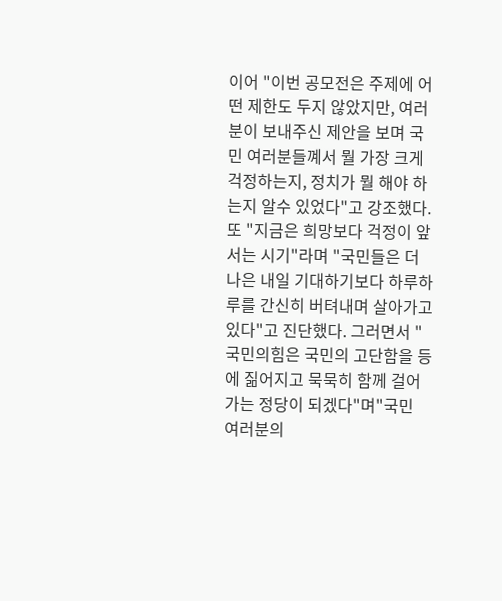이어 "이번 공모전은 주제에 어떤 제한도 두지 않았지만, 여러분이 보내주신 제안을 보며 국민 여러분들꼐서 뭘 가장 크게 걱정하는지, 정치가 뭘 해야 하는지 알수 있었다"고 강조했다.
또 "지금은 희망보다 걱정이 앞서는 시기"라며 "국민들은 더 나은 내일 기대하기보다 하루하루를 간신히 버텨내며 살아가고 있다"고 진단했다. 그러면서 "국민의힘은 국민의 고단함을 등에 짊어지고 묵묵히 함께 걸어가는 정당이 되겠다"며"국민 여러분의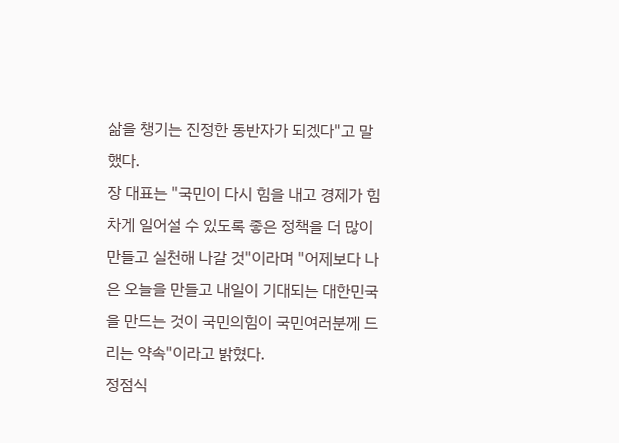삶을 챙기는 진정한 동반자가 되겠다"고 말했다.
장 대표는 "국민이 다시 힘을 내고 경제가 힘차게 일어설 수 있도록 좋은 정책을 더 많이 만들고 실천해 나갈 것"이라며 "어제보다 나은 오늘을 만들고 내일이 기대되는 대한민국을 만드는 것이 국민의힘이 국민여러분께 드리는 약속"이라고 밝혔다.
정점식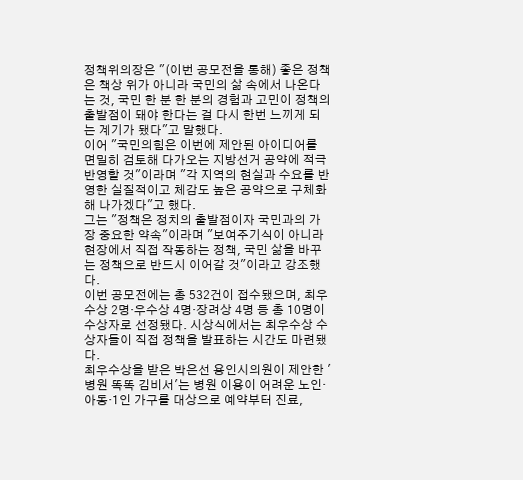정책위의장은 "(이번 공모전을 통해) 좋은 정책은 책상 위가 아니라 국민의 삶 속에서 나온다는 것, 국민 한 분 한 분의 경험과 고민이 정책의 출발점이 돼야 한다는 걸 다시 한번 느끼게 되는 계기가 됐다"고 말했다.
이어 "국민의힘은 이번에 제안된 아이디어를 면밀히 검토해 다가오는 지방선거 공약에 적극 반영할 것"이라며 "각 지역의 현실과 수요를 반영한 실질적이고 체감도 높은 공약으로 구체화해 나가겠다"고 했다.
그는 "정책은 정치의 출발점이자 국민과의 가장 중요한 약속"이라며 "보여주기식이 아니라 현장에서 직접 작동하는 정책, 국민 삶을 바꾸는 정책으로 반드시 이어갈 것"이라고 강조했다.
이번 공모전에는 총 532건이 접수됐으며, 최우수상 2명·우수상 4명·장려상 4명 등 총 10명이 수상자로 선정됐다. 시상식에서는 최우수상 수상자들이 직접 정책을 발표하는 시간도 마련됐다.
최우수상을 받은 박은선 용인시의원이 제안한 '병원 똑똑 김비서'는 병원 이용이 어려운 노인·아동·1인 가구를 대상으로 예약부터 진료,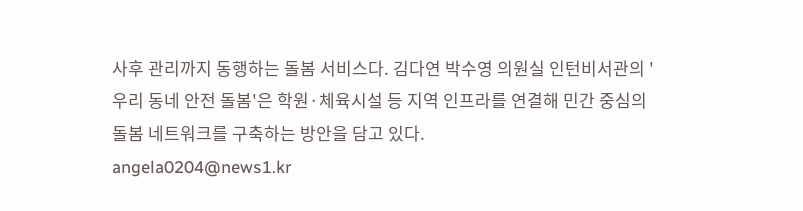사후 관리까지 동행하는 돌봄 서비스다. 김다연 박수영 의원실 인턴비서관의 '우리 동네 안전 돌봄'은 학원·체육시설 등 지역 인프라를 연결해 민간 중심의 돌봄 네트워크를 구축하는 방안을 담고 있다.
angela0204@news1.kr